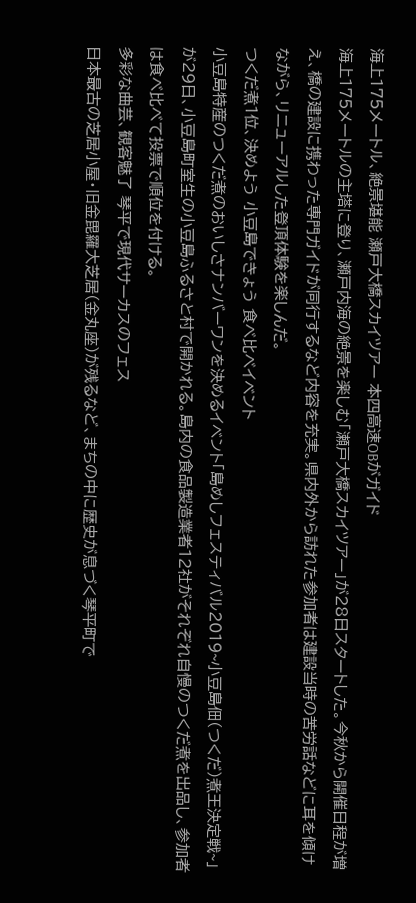海上175メートル、絶景堪能 瀬戸大橋スカイツアー 本四高速OBがガイド
海上175メートルの主塔に登り、瀬戸内海の絶景を楽しむ「瀬戸大橋スカイツアー」が28日スタートした。今秋から開催日程が増え、橋の建設に携わった専門ガイドが同行するなど内容を充実。県内外から訪れた参加者は建設当時の苦労話などに耳を傾けながら、リニューアルした登頂体験を楽しんだ。
つくだ煮1位、決めよう 小豆島できょう 食べ比べイベント
小豆島特産のつくだ煮のおいしさナンバーワンを決めるイベント「島めしフェスティバル2019~小豆島佃(つくだ)煮王決定戦~」が29日、小豆島町室生の小豆島ふるさと村で開かれる。島内の食品製造業者12社がそれぞれ自慢のつくだ煮を出品し、参加者は食べ比べて投票で順位を付ける。
多彩な曲芸、観客魅了 琴平で現代サーカスのフェス
日本最古の芝居小屋・旧金毘羅大芝居(金丸座)が残るなど、まちの中に歴史が息づく琴平町で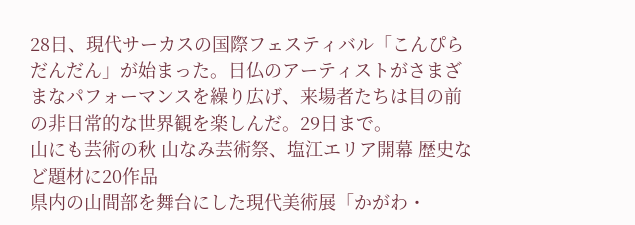28日、現代サーカスの国際フェスティバル「こんぴらだんだん」が始まった。日仏のアーティストがさまざまなパフォーマンスを繰り広げ、来場者たちは目の前の非日常的な世界観を楽しんだ。29日まで。
山にも芸術の秋 山なみ芸術祭、塩江エリア開幕 歴史など題材に20作品
県内の山間部を舞台にした現代美術展「かがわ・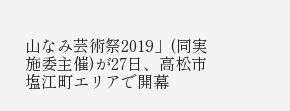山なみ芸術祭2019」(同実施委主催)が27日、高松市塩江町エリアで開幕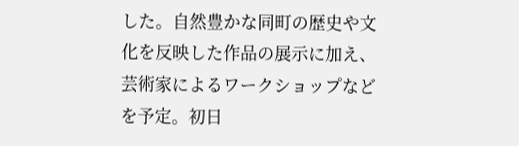した。自然豊かな同町の歴史や文化を反映した作品の展示に加え、芸術家によるワークショップなどを予定。初日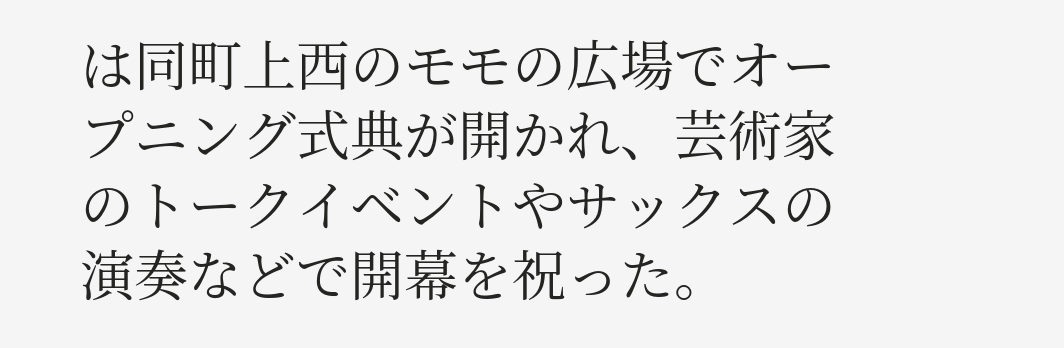は同町上西のモモの広場でオープニング式典が開かれ、芸術家のトークイベントやサックスの演奏などで開幕を祝った。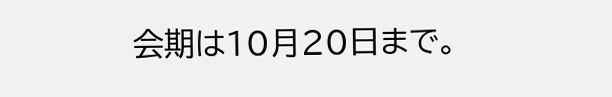会期は10月20日まで。